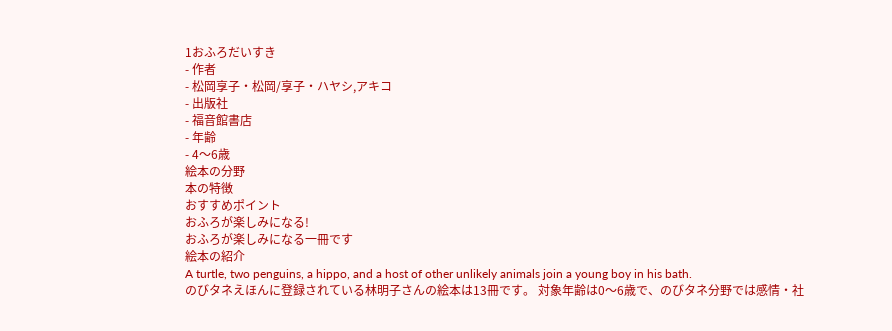1おふろだいすき
- 作者
- 松岡享子・松岡/享子・ハヤシ,アキコ
- 出版社
- 福音館書店
- 年齢
- 4〜6歳
絵本の分野
本の特徴
おすすめポイント
おふろが楽しみになる!
おふろが楽しみになる一冊です
絵本の紹介
A turtle, two penguins, a hippo, and a host of other unlikely animals join a young boy in his bath.
のびタネえほんに登録されている林明子さんの絵本は13冊です。 対象年齢は0〜6歳で、のびタネ分野では感情・社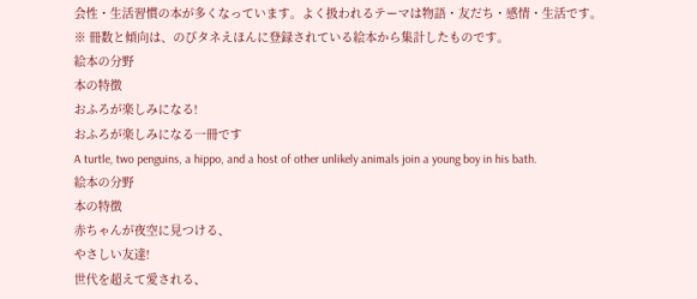会性・生活習慣の本が多くなっています。よく扱われるテーマは物語・友だち・感情・生活です。
※ 冊数と傾向は、のびタネえほんに登録されている絵本から集計したものです。
絵本の分野
本の特徴
おふろが楽しみになる!
おふろが楽しみになる一冊です
A turtle, two penguins, a hippo, and a host of other unlikely animals join a young boy in his bath.
絵本の分野
本の特徴
赤ちゃんが夜空に見つける、
やさしい友達!
世代を超えて愛される、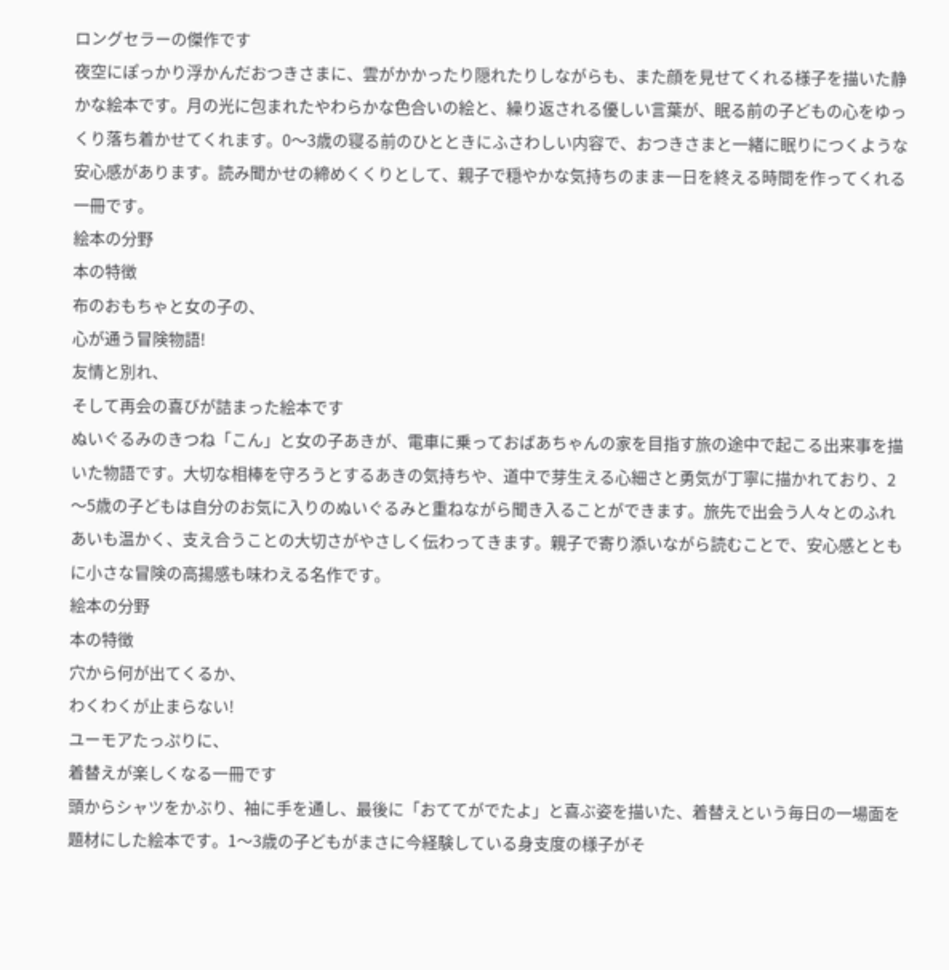ロングセラーの傑作です
夜空にぽっかり浮かんだおつきさまに、雲がかかったり隠れたりしながらも、また顔を見せてくれる様子を描いた静かな絵本です。月の光に包まれたやわらかな色合いの絵と、繰り返される優しい言葉が、眠る前の子どもの心をゆっくり落ち着かせてくれます。0〜3歳の寝る前のひとときにふさわしい内容で、おつきさまと一緒に眠りにつくような安心感があります。読み聞かせの締めくくりとして、親子で穏やかな気持ちのまま一日を終える時間を作ってくれる一冊です。
絵本の分野
本の特徴
布のおもちゃと女の子の、
心が通う冒険物語!
友情と別れ、
そして再会の喜びが詰まった絵本です
ぬいぐるみのきつね「こん」と女の子あきが、電車に乗っておばあちゃんの家を目指す旅の途中で起こる出来事を描いた物語です。大切な相棒を守ろうとするあきの気持ちや、道中で芽生える心細さと勇気が丁寧に描かれており、2〜5歳の子どもは自分のお気に入りのぬいぐるみと重ねながら聞き入ることができます。旅先で出会う人々とのふれあいも温かく、支え合うことの大切さがやさしく伝わってきます。親子で寄り添いながら読むことで、安心感とともに小さな冒険の高揚感も味わえる名作です。
絵本の分野
本の特徴
穴から何が出てくるか、
わくわくが止まらない!
ユーモアたっぷりに、
着替えが楽しくなる一冊です
頭からシャツをかぶり、袖に手を通し、最後に「おててがでたよ」と喜ぶ姿を描いた、着替えという毎日の一場面を題材にした絵本です。1〜3歳の子どもがまさに今経験している身支度の様子がそ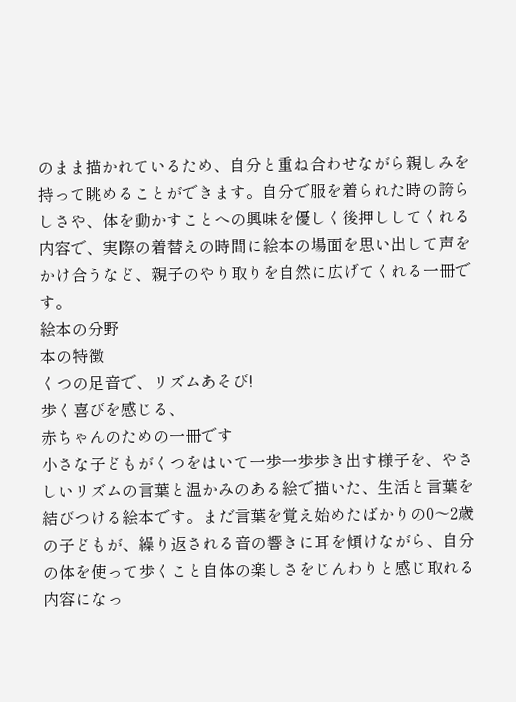のまま描かれているため、自分と重ね合わせながら親しみを持って眺めることができます。自分で服を着られた時の誇らしさや、体を動かすことへの興味を優しく後押ししてくれる内容で、実際の着替えの時間に絵本の場面を思い出して声をかけ合うなど、親子のやり取りを自然に広げてくれる一冊です。
絵本の分野
本の特徴
くつの足音で、リズムあそび!
歩く喜びを感じる、
赤ちゃんのための一冊です
小さな子どもがくつをはいて一歩一歩歩き出す様子を、やさしいリズムの言葉と温かみのある絵で描いた、生活と言葉を結びつける絵本です。まだ言葉を覚え始めたばかりの0〜2歳の子どもが、繰り返される音の響きに耳を傾けながら、自分の体を使って歩くこと自体の楽しさをじんわりと感じ取れる内容になっ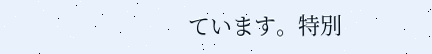ています。特別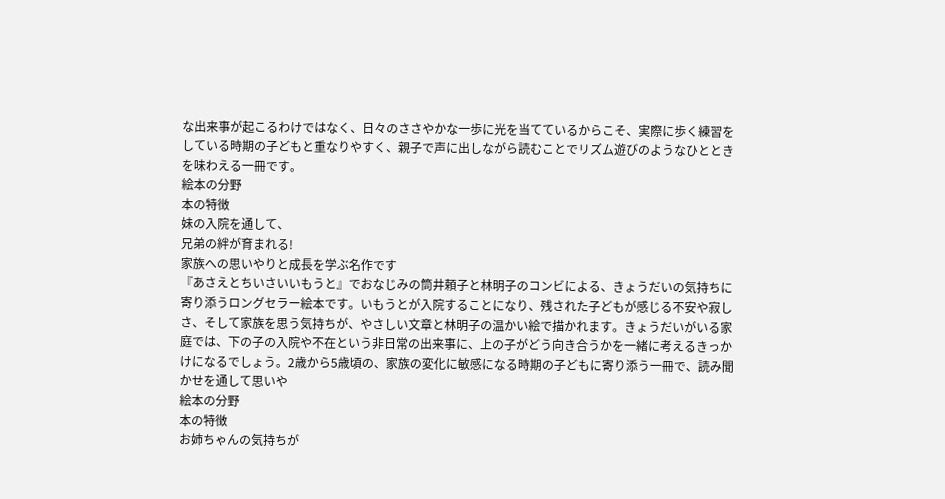な出来事が起こるわけではなく、日々のささやかな一歩に光を当てているからこそ、実際に歩く練習をしている時期の子どもと重なりやすく、親子で声に出しながら読むことでリズム遊びのようなひとときを味わえる一冊です。
絵本の分野
本の特徴
妹の入院を通して、
兄弟の絆が育まれる!
家族への思いやりと成長を学ぶ名作です
『あさえとちいさいいもうと』でおなじみの筒井頼子と林明子のコンビによる、きょうだいの気持ちに寄り添うロングセラー絵本です。いもうとが入院することになり、残された子どもが感じる不安や寂しさ、そして家族を思う気持ちが、やさしい文章と林明子の温かい絵で描かれます。きょうだいがいる家庭では、下の子の入院や不在という非日常の出来事に、上の子がどう向き合うかを一緒に考えるきっかけになるでしょう。2歳から5歳頃の、家族の変化に敏感になる時期の子どもに寄り添う一冊で、読み聞かせを通して思いや
絵本の分野
本の特徴
お姉ちゃんの気持ちが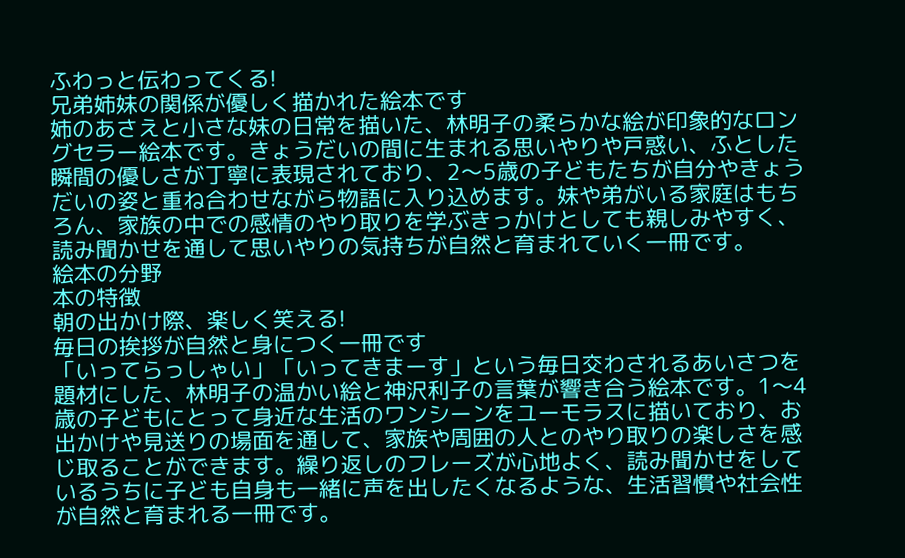ふわっと伝わってくる!
兄弟姉妹の関係が優しく描かれた絵本です
姉のあさえと小さな妹の日常を描いた、林明子の柔らかな絵が印象的なロングセラー絵本です。きょうだいの間に生まれる思いやりや戸惑い、ふとした瞬間の優しさが丁寧に表現されており、2〜5歳の子どもたちが自分やきょうだいの姿と重ね合わせながら物語に入り込めます。妹や弟がいる家庭はもちろん、家族の中での感情のやり取りを学ぶきっかけとしても親しみやすく、読み聞かせを通して思いやりの気持ちが自然と育まれていく一冊です。
絵本の分野
本の特徴
朝の出かけ際、楽しく笑える!
毎日の挨拶が自然と身につく一冊です
「いってらっしゃい」「いってきまーす」という毎日交わされるあいさつを題材にした、林明子の温かい絵と神沢利子の言葉が響き合う絵本です。1〜4歳の子どもにとって身近な生活のワンシーンをユーモラスに描いており、お出かけや見送りの場面を通して、家族や周囲の人とのやり取りの楽しさを感じ取ることができます。繰り返しのフレーズが心地よく、読み聞かせをしているうちに子ども自身も一緒に声を出したくなるような、生活習慣や社会性が自然と育まれる一冊です。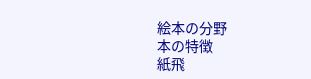絵本の分野
本の特徴
紙飛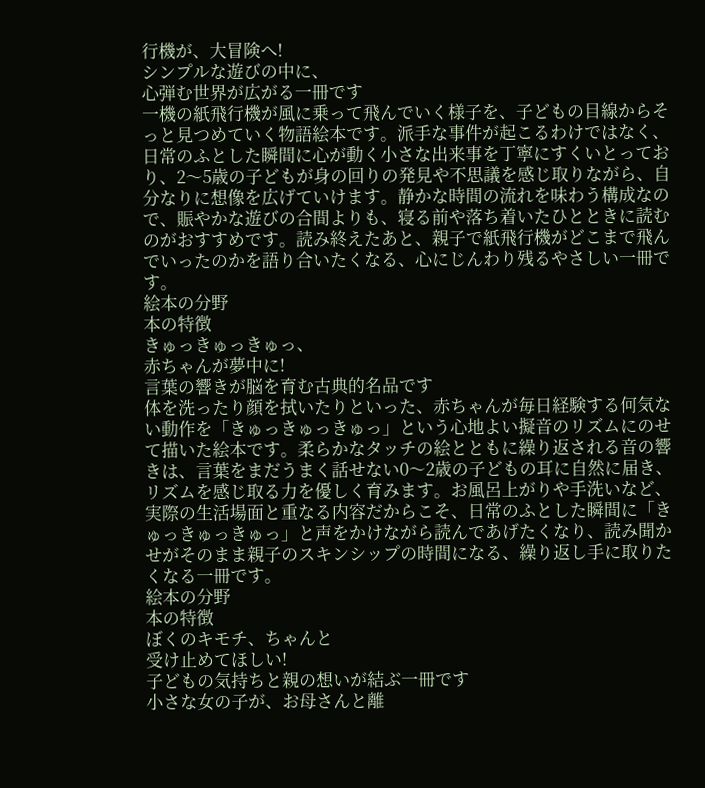行機が、大冒険へ!
シンプルな遊びの中に、
心弾む世界が広がる一冊です
一機の紙飛行機が風に乗って飛んでいく様子を、子どもの目線からそっと見つめていく物語絵本です。派手な事件が起こるわけではなく、日常のふとした瞬間に心が動く小さな出来事を丁寧にすくいとっており、2〜5歳の子どもが身の回りの発見や不思議を感じ取りながら、自分なりに想像を広げていけます。静かな時間の流れを味わう構成なので、賑やかな遊びの合間よりも、寝る前や落ち着いたひとときに読むのがおすすめです。読み終えたあと、親子で紙飛行機がどこまで飛んでいったのかを語り合いたくなる、心にじんわり残るやさしい一冊です。
絵本の分野
本の特徴
きゅっきゅっきゅっ、
赤ちゃんが夢中に!
言葉の響きが脳を育む古典的名品です
体を洗ったり顔を拭いたりといった、赤ちゃんが毎日経験する何気ない動作を「きゅっきゅっきゅっ」という心地よい擬音のリズムにのせて描いた絵本です。柔らかなタッチの絵とともに繰り返される音の響きは、言葉をまだうまく話せない0〜2歳の子どもの耳に自然に届き、リズムを感じ取る力を優しく育みます。お風呂上がりや手洗いなど、実際の生活場面と重なる内容だからこそ、日常のふとした瞬間に「きゅっきゅっきゅっ」と声をかけながら読んであげたくなり、読み聞かせがそのまま親子のスキンシップの時間になる、繰り返し手に取りたくなる一冊です。
絵本の分野
本の特徴
ぼくのキモチ、ちゃんと
受け止めてほしい!
子どもの気持ちと親の想いが結ぶ一冊です
小さな女の子が、お母さんと離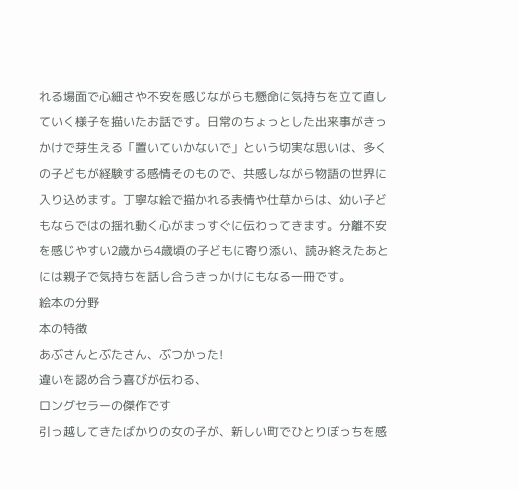れる場面で心細さや不安を感じながらも懸命に気持ちを立て直していく様子を描いたお話です。日常のちょっとした出来事がきっかけで芽生える「置いていかないで」という切実な思いは、多くの子どもが経験する感情そのもので、共感しながら物語の世界に入り込めます。丁寧な絵で描かれる表情や仕草からは、幼い子どもならではの揺れ動く心がまっすぐに伝わってきます。分離不安を感じやすい2歳から4歳頃の子どもに寄り添い、読み終えたあとには親子で気持ちを話し合うきっかけにもなる一冊です。
絵本の分野
本の特徴
あぶさんとぶたさん、ぶつかった!
違いを認め合う喜びが伝わる、
ロングセラーの傑作です
引っ越してきたばかりの女の子が、新しい町でひとりぼっちを感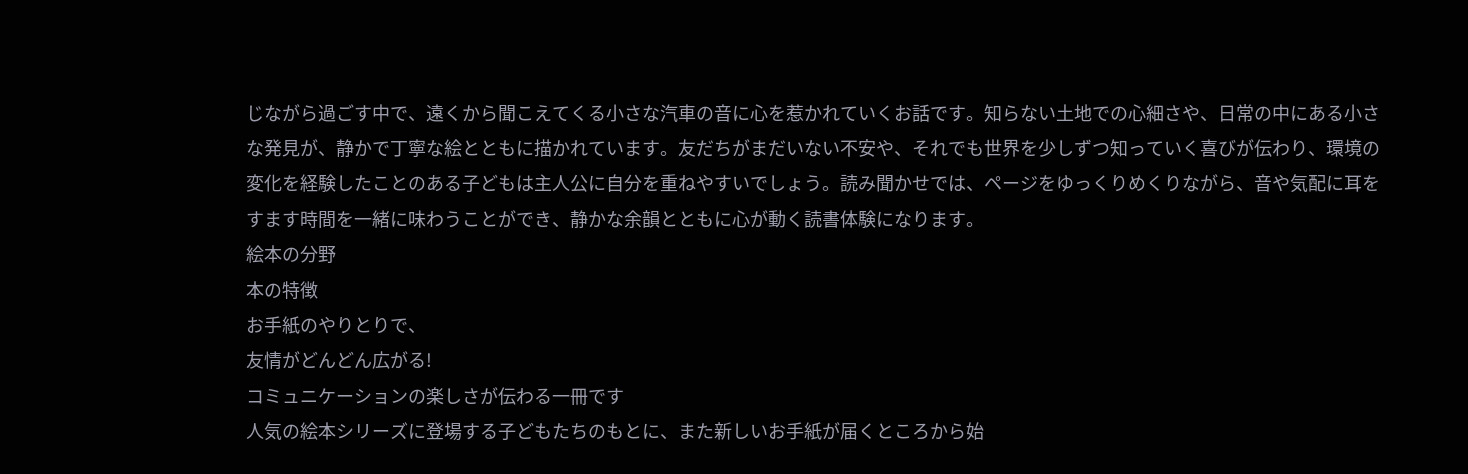じながら過ごす中で、遠くから聞こえてくる小さな汽車の音に心を惹かれていくお話です。知らない土地での心細さや、日常の中にある小さな発見が、静かで丁寧な絵とともに描かれています。友だちがまだいない不安や、それでも世界を少しずつ知っていく喜びが伝わり、環境の変化を経験したことのある子どもは主人公に自分を重ねやすいでしょう。読み聞かせでは、ページをゆっくりめくりながら、音や気配に耳をすます時間を一緒に味わうことができ、静かな余韻とともに心が動く読書体験になります。
絵本の分野
本の特徴
お手紙のやりとりで、
友情がどんどん広がる!
コミュニケーションの楽しさが伝わる一冊です
人気の絵本シリーズに登場する子どもたちのもとに、また新しいお手紙が届くところから始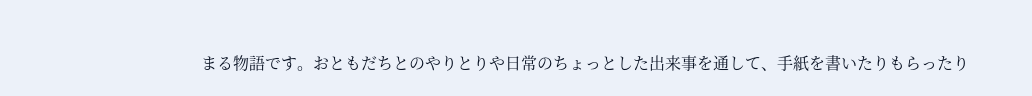まる物語です。おともだちとのやりとりや日常のちょっとした出来事を通して、手紙を書いたりもらったり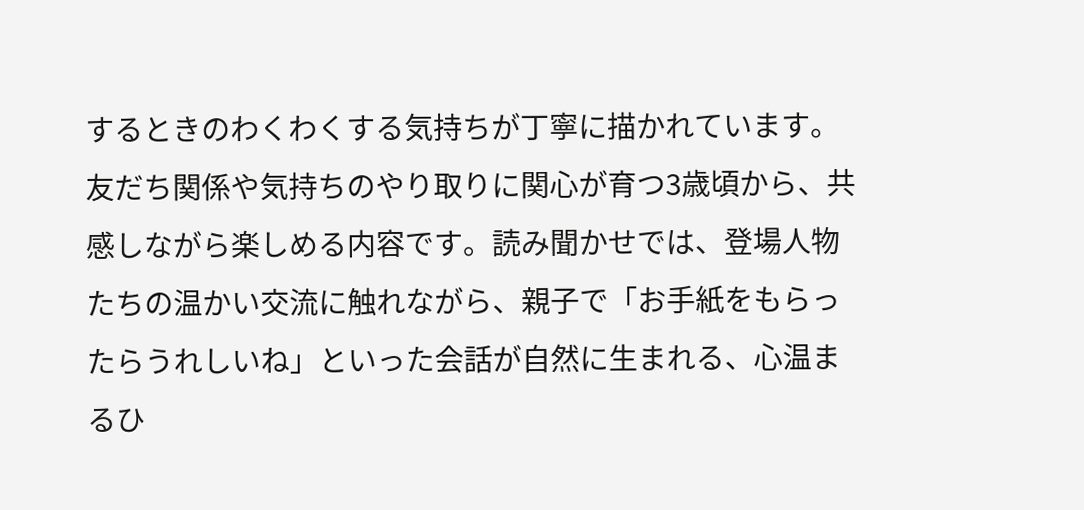するときのわくわくする気持ちが丁寧に描かれています。友だち関係や気持ちのやり取りに関心が育つ3歳頃から、共感しながら楽しめる内容です。読み聞かせでは、登場人物たちの温かい交流に触れながら、親子で「お手紙をもらったらうれしいね」といった会話が自然に生まれる、心温まるひ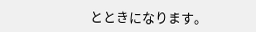とときになります。